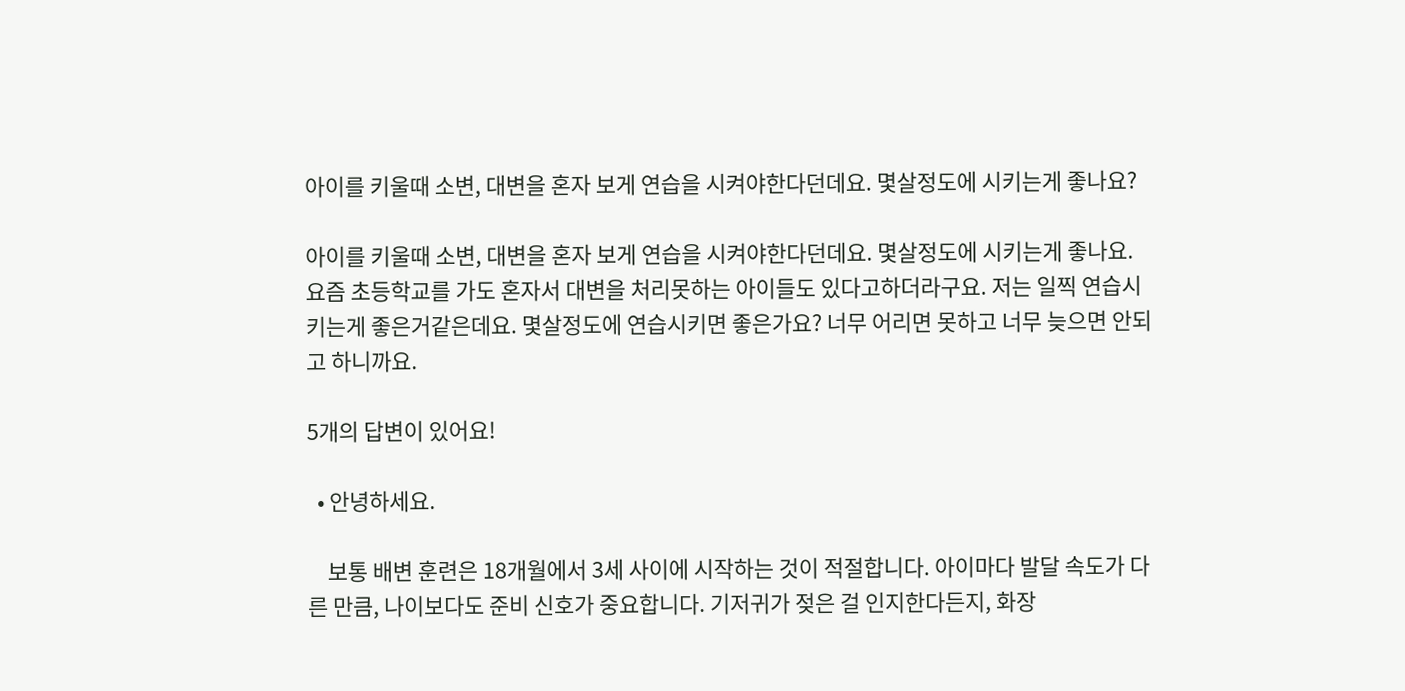아이를 키울때 소변, 대변을 혼자 보게 연습을 시켜야한다던데요. 몇살정도에 시키는게 좋나요?

아이를 키울때 소변, 대변을 혼자 보게 연습을 시켜야한다던데요. 몇살정도에 시키는게 좋나요. 요즘 초등학교를 가도 혼자서 대변을 처리못하는 아이들도 있다고하더라구요. 저는 일찍 연습시키는게 좋은거같은데요. 몇살정도에 연습시키면 좋은가요? 너무 어리면 못하고 너무 늦으면 안되고 하니까요.

5개의 답변이 있어요!

  • 안녕하세요.

    보통 배변 훈련은 18개월에서 3세 사이에 시작하는 것이 적절합니다. 아이마다 발달 속도가 다른 만큼, 나이보다도 준비 신호가 중요합니다. 기저귀가 젖은 걸 인지한다든지, 화장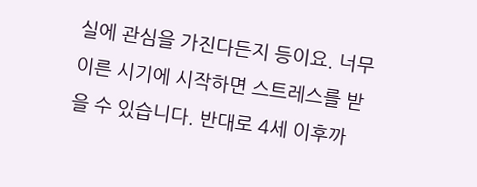실에 관심을 가진다든지 등이요. 너무 이른 시기에 시작하면 스트레스를 받을 수 있습니다. 반대로 4세 이후까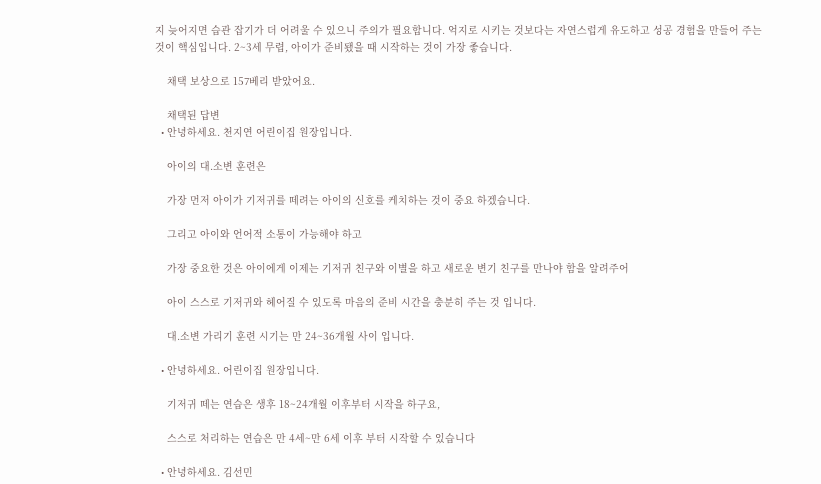지 늦어지면 습관 잡기가 더 어려울 수 있으니 주의가 필요합니다. 억지로 시키는 것보다는 자연스럽게 유도하고 성공 경험을 만들어 주는 것이 핵심입니다. 2~3세 무렵, 아이가 준비됐을 때 시작하는 것이 가장 좋습니다.

    채택 보상으로 157베리 받았어요.

    채택된 답변
  • 안녕하세요. 천지연 어린이집 원장입니다.

    아이의 대.소변 훈련은

    가장 먼저 아이가 기저귀를 떼려는 아이의 신호를 케치하는 것이 중요 하겠습니다.

    그리고 아이와 언어적 소통이 가능해야 하고

    가장 중요한 것은 아이에게 이제는 기저귀 친구와 이별을 하고 새로운 변기 친구를 만나야 함을 알려주어

    아이 스스로 기저귀와 헤어질 수 있도록 마음의 준비 시간을 충분히 주는 것 입니다.

    대.소변 가리기 훈련 시기는 만 24~36개월 사이 입니다.

  • 안녕하세요. 어린이집 원장입니다.

    기저귀 떼는 연습은 생후 18~24개월 이후부터 시작을 하구요,

    스스로 처리하는 연습은 만 4세~만 6세 이후 부터 시작할 수 있습니다

  • 안녕하세요. 김선민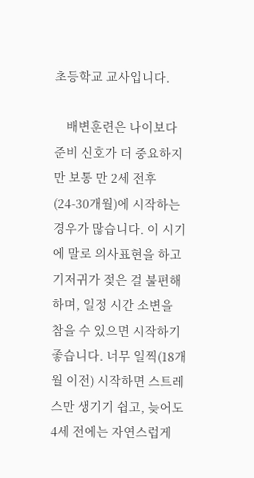초등학교 교사입니다.

    배변훈련은 나이보다 준비 신호가 더 중요하지만 보통 만 2세 전후(24-30개월)에 시작하는 경우가 많습니다. 이 시기에 말로 의사표현을 하고 기저귀가 젖은 걸 불편해하며, 일정 시간 소변을 참을 수 있으면 시작하기 좋습니다. 너무 일찍(18개월 이전) 시작하면 스트레스만 생기기 쉽고, 늦어도 4세 전에는 자연스럽게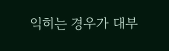익히는 경우가 대부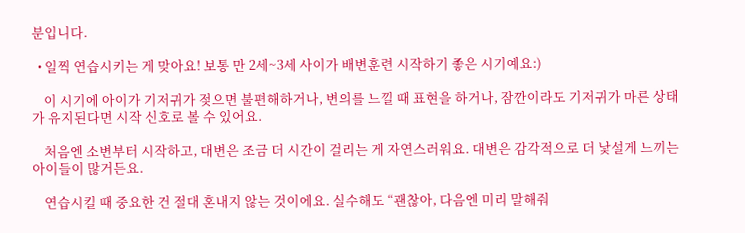분입니다.

  • 일찍 연습시키는 게 맞아요! 보통 만 2세~3세 사이가 배변훈련 시작하기 좋은 시기예요:)

    이 시기에 아이가 기저귀가 젖으면 불편해하거나, 변의를 느낄 때 표현을 하거나, 잠깐이라도 기저귀가 마른 상태가 유지된다면 시작 신호로 볼 수 있어요.

    처음엔 소변부터 시작하고, 대변은 조금 더 시간이 걸리는 게 자연스러워요. 대변은 감각적으로 더 낯설게 느끼는 아이들이 많거든요.

    연습시킬 때 중요한 건 절대 혼내지 않는 것이에요. 실수해도 “괜찮아, 다음엔 미리 말해줘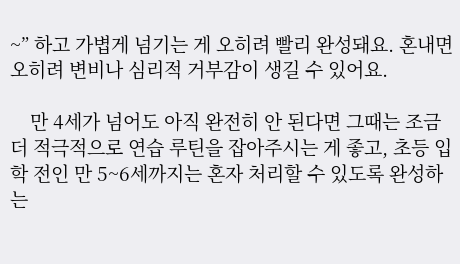~” 하고 가볍게 넘기는 게 오히려 빨리 완성돼요. 혼내면 오히려 변비나 심리적 거부감이 생길 수 있어요.

    만 4세가 넘어도 아직 완전히 안 된다면 그때는 조금 더 적극적으로 연습 루틴을 잡아주시는 게 좋고, 초등 입학 전인 만 5~6세까지는 혼자 처리할 수 있도록 완성하는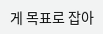게 목표로 잡아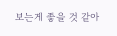보는게 좋을 것 같아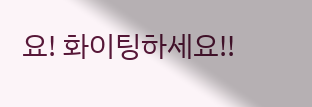요! 화이팅하세요!!